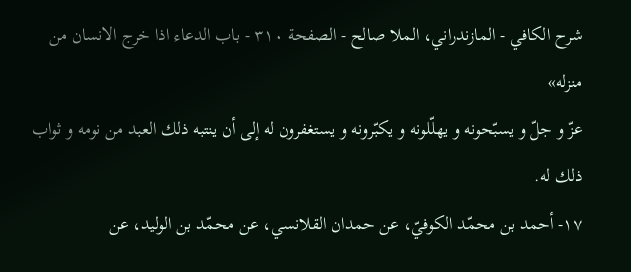شرح الكافي - المازندراني، الملا صالح - الصفحة ٣١٠ - باب الدعاء اذا خرج الانسان من منزله»
عزّ و جلّ و يسبّحونه و يهلّلونه و يكبّرونه و يستغفرون له إلى أن ينتبه ذلك العبد من نومه و ثواب ذلك له.
١٧- أحمد بن محمّد الكوفيّ، عن حمدان القلانسي، عن محمّد بن الوليد، عن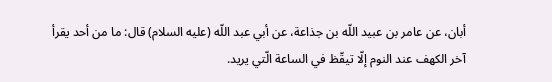أبان، عن عامر بن عبيد اللّه بن جذاعة، عن أبي عبد اللّه (عليه السلام) قال: ما من أحد يقرأ آخر الكهف عند النوم إلّا تيقّظ في الساعة الّتي يريد.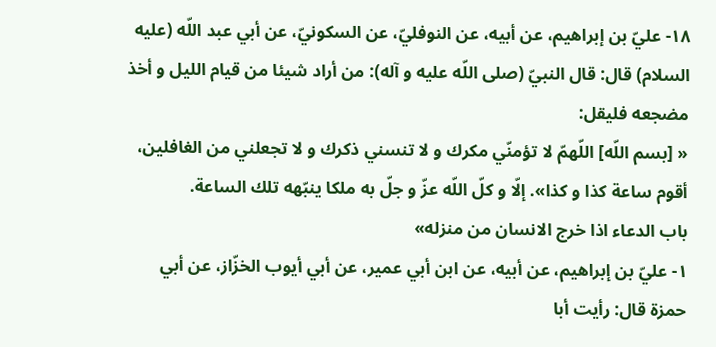١٨- عليّ بن إبراهيم، عن أبيه، عن النوفليّ، عن السكونيّ، عن أبي عبد اللّه (عليه السلام) قال: قال النبيّ (صلى اللّه عليه و آله): من أراد شيئا من قيام الليل و أخذ مضجعه فليقل:
« [بسم اللّه] اللّهمّ لا تؤمنّي مكرك و لا تنسني ذكرك و لا تجعلني من الغافلين، أقوم ساعة كذا و كذا». إلّا و كلّ اللّه عزّ و جلّ به ملكا ينبّهه تلك الساعة.
باب الدعاء اذا خرج الانسان من منزله»
١- عليّ بن إبراهيم، عن أبيه، عن ابن أبي عمير، عن أبي أيوب الخزّاز، عن أبي حمزة قال: رأيت أبا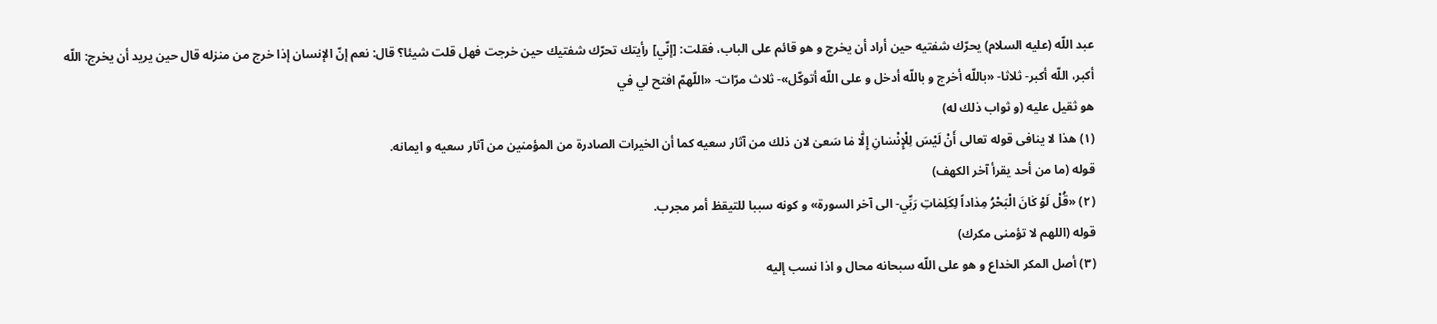عبد اللّه (عليه السلام) يحرّك شفتيه حين أراد أن يخرج و هو قائم على الباب، فقلت: [إنّي] رأيتك تحرّك شفتيك حين خرجت فهل قلت شيئا؟ قال: نعم إنّ الإنسان إذا خرج من منزله قال حين يريد أن يخرج: اللّه أكبر، اللّه أكبر- ثلاثا- «باللّه أخرج و باللّه أدخل و على اللّه أتوكّل»- ثلاث مرّات- «اللّهمّ افتح لي في
هو ثقيل عليه (و ثواب ذلك له)
(١) هذا لا ينافى قوله تعالى أَنْ لَيْسَ لِلْإِنْسٰانِ إِلّٰا مٰا سَعىٰ لان ذلك من آثار سعيه كما أن الخيرات الصادرة من المؤمنين من آثار سعيه و ايمانه.
قوله (ما من أحد يقرأ آخر الكهف)
(٢) «قُلْ لَوْ كٰانَ الْبَحْرُ مِدٰاداً لِكَلِمٰاتِ رَبِّي- الى آخر السورة» و كونه سببا للتيقظ أمر مجرب.
قوله (اللهم لا تؤمنى مكرك)
(٣) أصل المكر الخداع و هو على اللّه سبحانه محال و اذا نسب إليه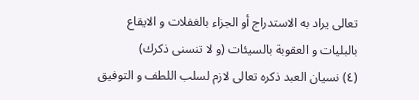تعالى يراد به الاستدراج أو الجزاء بالغفلات و الايقاع بالبليات و العقوبة بالسيئات (و لا تنسنى ذكرك)
(٤) نسيان العبد ذكره تعالى لازم لسلب اللطف و التوفيق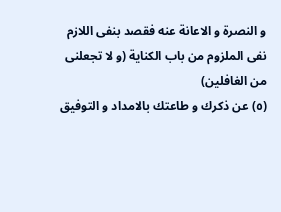و النصرة و الاعانة عنه فقصد بنفى اللازم نفى الملزوم من باب الكناية (و لا تجعلنى من الغافلين)
(٥) عن ذكرك و طاعتك بالامداد و التوفيق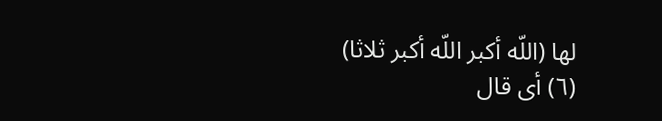لها (اللّه أكبر اللّه أكبر ثلاثا)
(٦) أى قال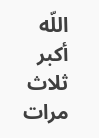اللّه أكبر ثلاث مرات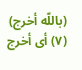(باللّه أخرج)
(٧) أى أخرج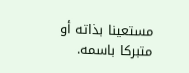مستعينا بذاته أو متبركا باسمه.